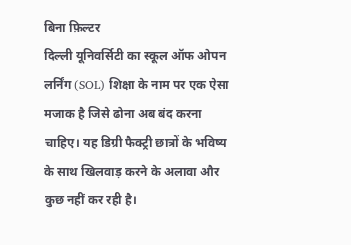बिना फ़िल्टर
दिल्ली यूनिवर्सिटी का स्कूल ऑफ ओपन लर्निंग (SOL) शिक्षा के नाम पर एक ऐसा मजाक है जिसे ढोना अब बंद करना चाहिए। यह डिग्री फैक्ट्री छात्रों के भविष्य के साथ खिलवाड़ करने के अलावा और कुछ नहीं कर रही है।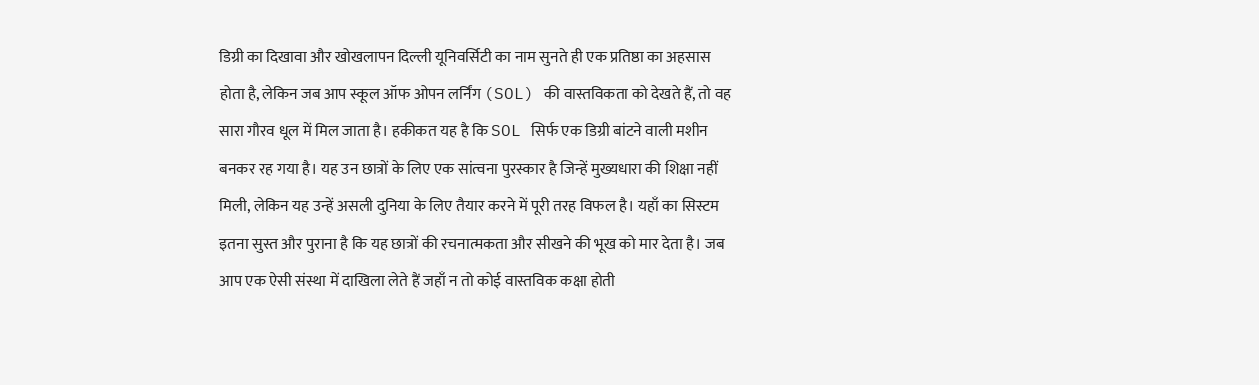डिग्री का दिखावा और खोखलापन दिल्ली यूनिवर्सिटी का नाम सुनते ही एक प्रतिष्ठा का अहसास होता है, लेकिन जब आप स्कूल ऑफ ओपन लर्निंग (SOL) की वास्तविकता को देखते हैं, तो वह सारा गौरव धूल में मिल जाता है। हकीकत यह है कि SOL सिर्फ एक डिग्री बांटने वाली मशीन बनकर रह गया है। यह उन छात्रों के लिए एक सांत्वना पुरस्कार है जिन्हें मुख्यधारा की शिक्षा नहीं मिली, लेकिन यह उन्हें असली दुनिया के लिए तैयार करने में पूरी तरह विफल है। यहाँ का सिस्टम इतना सुस्त और पुराना है कि यह छात्रों की रचनात्मकता और सीखने की भूख को मार देता है। जब आप एक ऐसी संस्था में दाखिला लेते हैं जहाँ न तो कोई वास्तविक कक्षा होती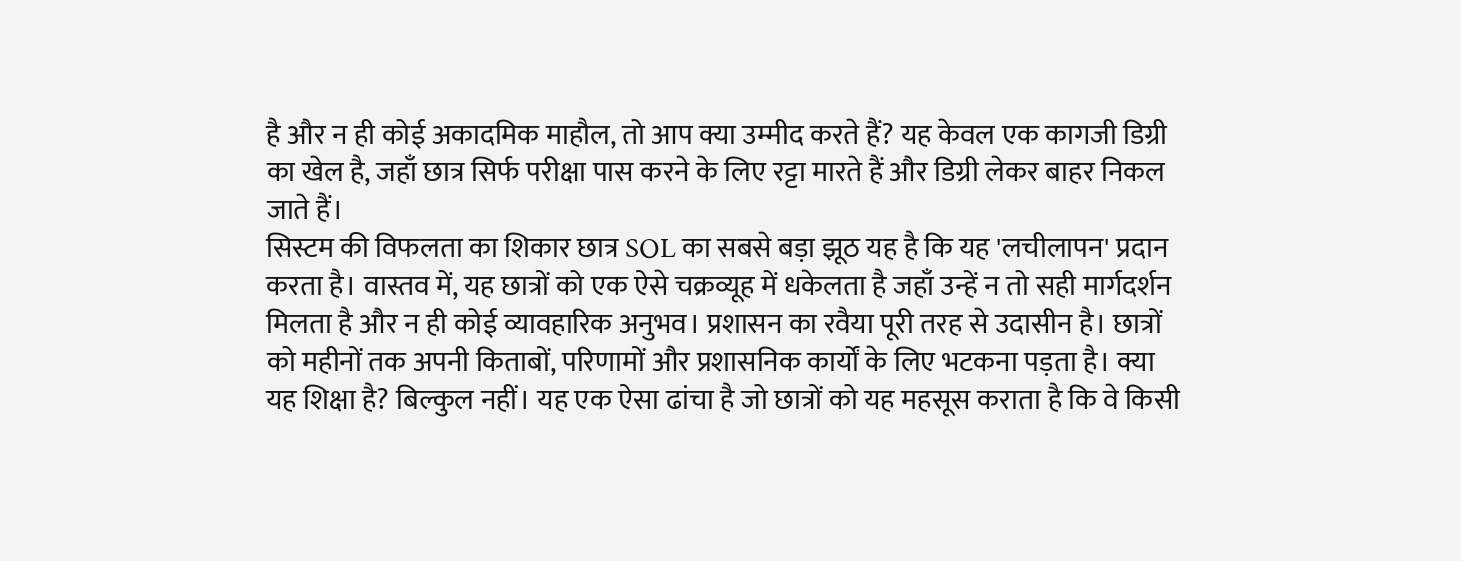है और न ही कोई अकादमिक माहौल, तो आप क्या उम्मीद करते हैं? यह केवल एक कागजी डिग्री का खेल है, जहाँ छात्र सिर्फ परीक्षा पास करने के लिए रट्टा मारते हैं और डिग्री लेकर बाहर निकल जाते हैं।
सिस्टम की विफलता का शिकार छात्र SOL का सबसे बड़ा झूठ यह है कि यह 'लचीलापन' प्रदान करता है। वास्तव में, यह छात्रों को एक ऐसे चक्रव्यूह में धकेलता है जहाँ उन्हें न तो सही मार्गदर्शन मिलता है और न ही कोई व्यावहारिक अनुभव। प्रशासन का रवैया पूरी तरह से उदासीन है। छात्रों को महीनों तक अपनी किताबों, परिणामों और प्रशासनिक कार्यों के लिए भटकना पड़ता है। क्या यह शिक्षा है? बिल्कुल नहीं। यह एक ऐसा ढांचा है जो छात्रों को यह महसूस कराता है कि वे किसी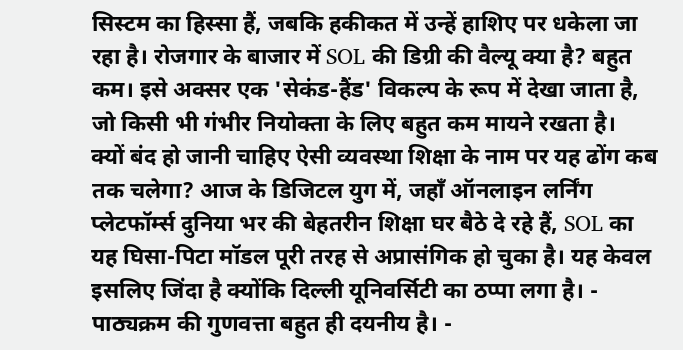सिस्टम का हिस्सा हैं, जबकि हकीकत में उन्हें हाशिए पर धकेला जा रहा है। रोजगार के बाजार में SOL की डिग्री की वैल्यू क्या है? बहुत कम। इसे अक्सर एक 'सेकंड-हैंड' विकल्प के रूप में देखा जाता है, जो किसी भी गंभीर नियोक्ता के लिए बहुत कम मायने रखता है।
क्यों बंद हो जानी चाहिए ऐसी व्यवस्था शिक्षा के नाम पर यह ढोंग कब तक चलेगा? आज के डिजिटल युग में, जहाँ ऑनलाइन लर्निंग प्लेटफॉर्म्स दुनिया भर की बेहतरीन शिक्षा घर बैठे दे रहे हैं, SOL का यह घिसा-पिटा मॉडल पूरी तरह से अप्रासंगिक हो चुका है। यह केवल इसलिए जिंदा है क्योंकि दिल्ली यूनिवर्सिटी का ठप्पा लगा है। - पाठ्यक्रम की गुणवत्ता बहुत ही दयनीय है। -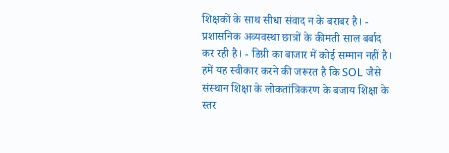शिक्षकों के साथ सीधा संवाद न के बराबर है। - प्रशासनिक अव्यवस्था छात्रों के कीमती साल बर्बाद कर रही है। - डिग्री का बाजार में कोई सम्मान नहीं है। हमें यह स्वीकार करने की जरूरत है कि SOL जैसे संस्थान शिक्षा के लोकतांत्रिकरण के बजाय शिक्षा के स्तर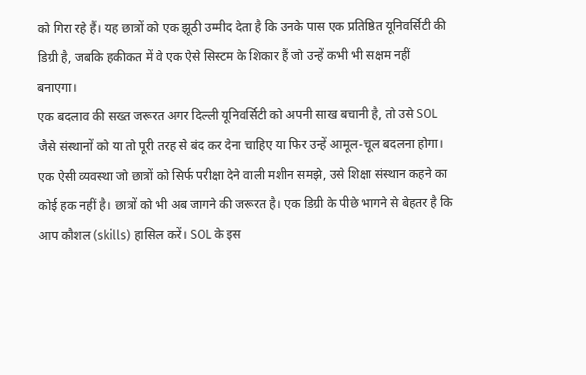को गिरा रहे हैं। यह छात्रों को एक झूठी उम्मीद देता है कि उनके पास एक प्रतिष्ठित यूनिवर्सिटी की डिग्री है, जबकि हकीकत में वे एक ऐसे सिस्टम के शिकार हैं जो उन्हें कभी भी सक्षम नहीं बनाएगा।
एक बदलाव की सख्त जरूरत अगर दिल्ली यूनिवर्सिटी को अपनी साख बचानी है, तो उसे SOL जैसे संस्थानों को या तो पूरी तरह से बंद कर देना चाहिए या फिर उन्हें आमूल-चूल बदलना होगा। एक ऐसी व्यवस्था जो छात्रों को सिर्फ परीक्षा देने वाली मशीन समझे, उसे शिक्षा संस्थान कहने का कोई हक नहीं है। छात्रों को भी अब जागने की जरूरत है। एक डिग्री के पीछे भागने से बेहतर है कि आप कौशल (skills) हासिल करें। SOL के इस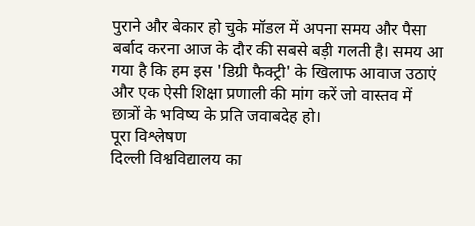पुराने और बेकार हो चुके मॉडल में अपना समय और पैसा बर्बाद करना आज के दौर की सबसे बड़ी गलती है। समय आ गया है कि हम इस 'डिग्री फैक्ट्री' के खिलाफ आवाज उठाएं और एक ऐसी शिक्षा प्रणाली की मांग करें जो वास्तव में छात्रों के भविष्य के प्रति जवाबदेह हो।
पूरा विश्लेषण
दिल्ली विश्वविद्यालय का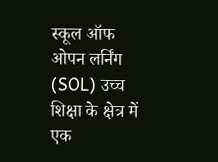स्कूल ऑफ ओपन लर्निंग (SOL) उच्च शिक्षा के क्षेत्र में एक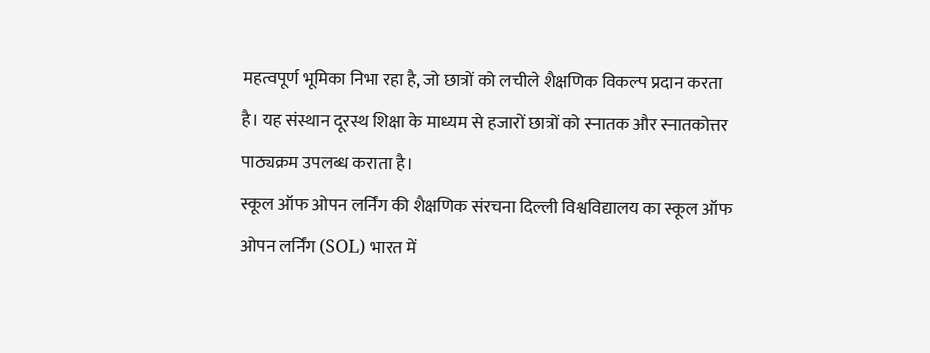महत्वपूर्ण भूमिका निभा रहा है, जो छात्रों को लचीले शैक्षणिक विकल्प प्रदान करता है। यह संस्थान दूरस्थ शिक्षा के माध्यम से हजारों छात्रों को स्नातक और स्नातकोत्तर पाठ्यक्रम उपलब्ध कराता है।
स्कूल ऑफ ओपन लर्निंग की शैक्षणिक संरचना दिल्ली विश्वविद्यालय का स्कूल ऑफ ओपन लर्निंग (SOL) भारत में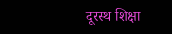दूरस्थ शिक्षा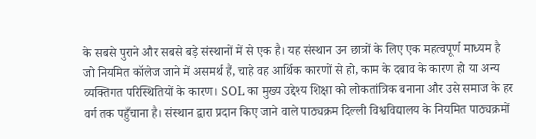के सबसे पुराने और सबसे बड़े संस्थानों में से एक है। यह संस्थान उन छात्रों के लिए एक महत्वपूर्ण माध्यम है जो नियमित कॉलेज जाने में असमर्थ हैं, चाहे वह आर्थिक कारणों से हो, काम के दबाव के कारण हो या अन्य व्यक्तिगत परिस्थितियों के कारण। SOL का मुख्य उद्देश्य शिक्षा को लोकतांत्रिक बनाना और उसे समाज के हर वर्ग तक पहुँचाना है। संस्थान द्वारा प्रदान किए जाने वाले पाठ्यक्रम दिल्ली विश्वविद्यालय के नियमित पाठ्यक्रमों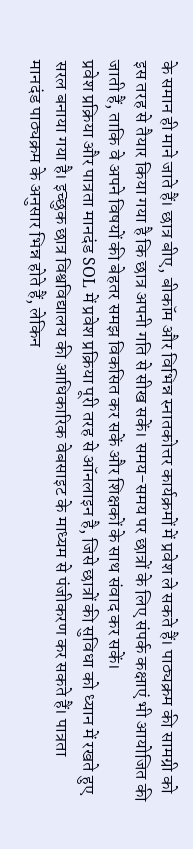के समान ही माने जाते हैं। छात्र बीए, बीकॉम और विभिन्न स्नातकोत्तर कार्यक्रमों में प्रवेश ले सकते हैं। पाठ्यक्रम की सामग्री को इस तरह से तैयार किया गया है कि छात्र अपनी गति से सीख सकें। समय-समय पर छात्रों के लिए संपर्क कक्षाएं भी आयोजित की जाती हैं, ताकि वे अपने विषयों की बेहतर समझ विकसित कर सकें और शिक्षकों के साथ संवाद कर सकें।
प्रवेश प्रक्रिया और पात्रता मानदंड SOL में प्रवेश प्रक्रिया पूरी तरह से ऑनलाइन है, जिसे छात्रों की सुविधा को ध्यान में रखते हुए सरल बनाया गया है। इच्छुक छात्र विश्वविद्यालय की आधिकारिक वेबसाइट के माध्यम से पंजीकरण कर सकते हैं। पात्रता मानदंड पाठ्यक्रम के अनुसार भिन्न होते हैं, लेकिन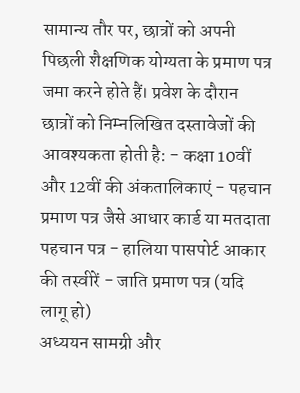सामान्य तौर पर, छात्रों को अपनी पिछली शैक्षणिक योग्यता के प्रमाण पत्र जमा करने होते हैं। प्रवेश के दौरान छात्रों को निम्नलिखित दस्तावेजों की आवश्यकता होती है: - कक्षा 10वीं और 12वीं की अंकतालिकाएं - पहचान प्रमाण पत्र जैसे आधार कार्ड या मतदाता पहचान पत्र - हालिया पासपोर्ट आकार की तस्वीरें - जाति प्रमाण पत्र (यदि लागू हो)
अध्ययन सामग्री और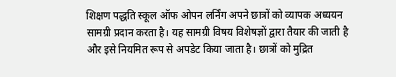शिक्षण पद्धति स्कूल ऑफ ओपन लर्निंग अपने छात्रों को व्यापक अध्ययन सामग्री प्रदान करता है। यह सामग्री विषय विशेषज्ञों द्वारा तैयार की जाती है और इसे नियमित रूप से अपडेट किया जाता है। छात्रों को मुद्रित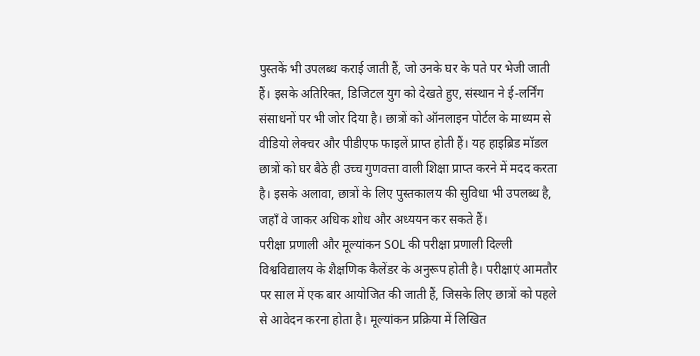पुस्तकें भी उपलब्ध कराई जाती हैं, जो उनके घर के पते पर भेजी जाती हैं। इसके अतिरिक्त, डिजिटल युग को देखते हुए, संस्थान ने ई-लर्निंग संसाधनों पर भी जोर दिया है। छात्रों को ऑनलाइन पोर्टल के माध्यम से वीडियो लेक्चर और पीडीएफ फाइलें प्राप्त होती हैं। यह हाइब्रिड मॉडल छात्रों को घर बैठे ही उच्च गुणवत्ता वाली शिक्षा प्राप्त करने में मदद करता है। इसके अलावा, छात्रों के लिए पुस्तकालय की सुविधा भी उपलब्ध है, जहाँ वे जाकर अधिक शोध और अध्ययन कर सकते हैं।
परीक्षा प्रणाली और मूल्यांकन SOL की परीक्षा प्रणाली दिल्ली विश्वविद्यालय के शैक्षणिक कैलेंडर के अनुरूप होती है। परीक्षाएं आमतौर पर साल में एक बार आयोजित की जाती हैं, जिसके लिए छात्रों को पहले से आवेदन करना होता है। मूल्यांकन प्रक्रिया में लिखित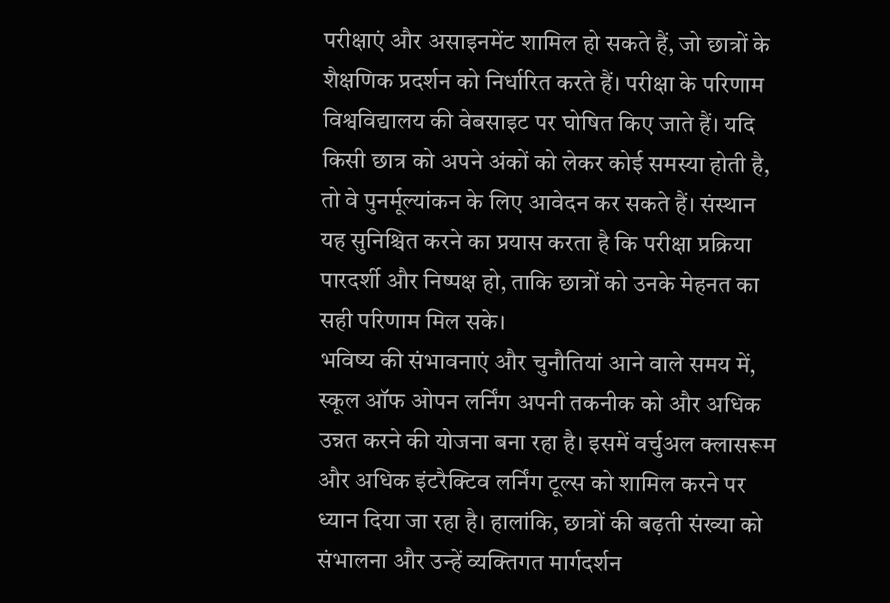परीक्षाएं और असाइनमेंट शामिल हो सकते हैं, जो छात्रों के शैक्षणिक प्रदर्शन को निर्धारित करते हैं। परीक्षा के परिणाम विश्वविद्यालय की वेबसाइट पर घोषित किए जाते हैं। यदि किसी छात्र को अपने अंकों को लेकर कोई समस्या होती है, तो वे पुनर्मूल्यांकन के लिए आवेदन कर सकते हैं। संस्थान यह सुनिश्चित करने का प्रयास करता है कि परीक्षा प्रक्रिया पारदर्शी और निष्पक्ष हो, ताकि छात्रों को उनके मेहनत का सही परिणाम मिल सके।
भविष्य की संभावनाएं और चुनौतियां आने वाले समय में, स्कूल ऑफ ओपन लर्निंग अपनी तकनीक को और अधिक उन्नत करने की योजना बना रहा है। इसमें वर्चुअल क्लासरूम और अधिक इंटरैक्टिव लर्निंग टूल्स को शामिल करने पर ध्यान दिया जा रहा है। हालांकि, छात्रों की बढ़ती संख्या को संभालना और उन्हें व्यक्तिगत मार्गदर्शन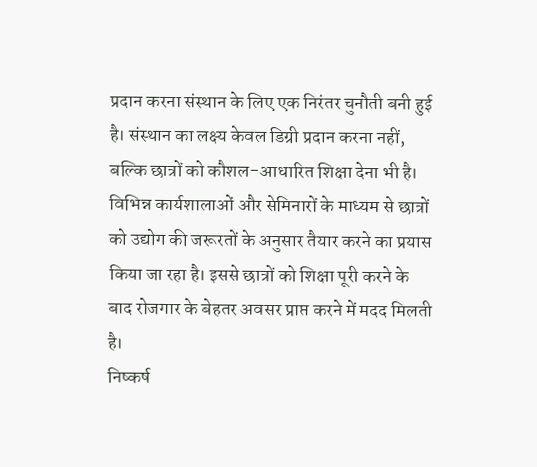प्रदान करना संस्थान के लिए एक निरंतर चुनौती बनी हुई है। संस्थान का लक्ष्य केवल डिग्री प्रदान करना नहीं, बल्कि छात्रों को कौशल-आधारित शिक्षा देना भी है। विभिन्न कार्यशालाओं और सेमिनारों के माध्यम से छात्रों को उद्योग की जरूरतों के अनुसार तैयार करने का प्रयास किया जा रहा है। इससे छात्रों को शिक्षा पूरी करने के बाद रोजगार के बेहतर अवसर प्राप्त करने में मदद मिलती है।
निष्कर्ष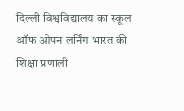दिल्ली विश्वविद्यालय का स्कूल ऑफ ओपन लर्निंग भारत की शिक्षा प्रणाली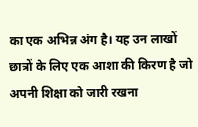का एक अभिन्न अंग है। यह उन लाखों छात्रों के लिए एक आशा की किरण है जो अपनी शिक्षा को जारी रखना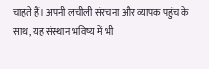चाहते हैं। अपनी लचीली संरचना और व्यापक पहुंच के साथ, यह संस्थान भविष्य में भी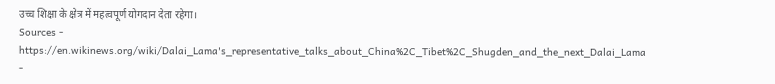उच्च शिक्षा के क्षेत्र में महत्वपूर्ण योगदान देता रहेगा।
Sources - https://en.wikinews.org/wiki/Dalai_Lama's_representative_talks_about_China%2C_Tibet%2C_Shugden_and_the_next_Dalai_Lama -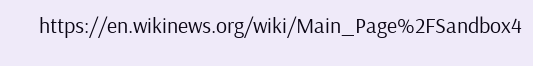https://en.wikinews.org/wiki/Main_Page%2FSandbox4